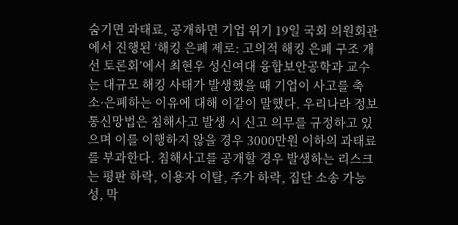숨기면 과태료, 공개하면 기업 위기 19일 국회 의원회관에서 진행된 ‘해킹 은폐 제로: 고의적 해킹 은폐 구조 개선 토론회’에서 최현우 성신여대 융합보안공학과 교수는 대규모 해킹 사태가 발생했을 때 기업이 사고를 축소·은폐하는 이유에 대해 이같이 말했다. 우리나라 정보통신망법은 침해사고 발생 시 신고 의무를 규정하고 있으며 이를 이행하지 않을 경우 3000만원 이하의 과태료를 부과한다. 침해사고를 공개할 경우 발생하는 리스크는 평판 하락, 이용자 이탈, 주가 하락, 집단 소송 가능성, 막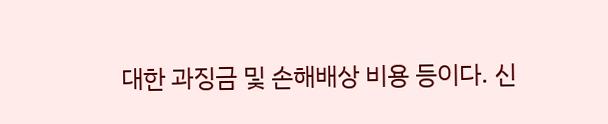대한 과징금 및 손해배상 비용 등이다. 신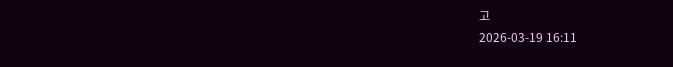고
2026-03-19 16:11